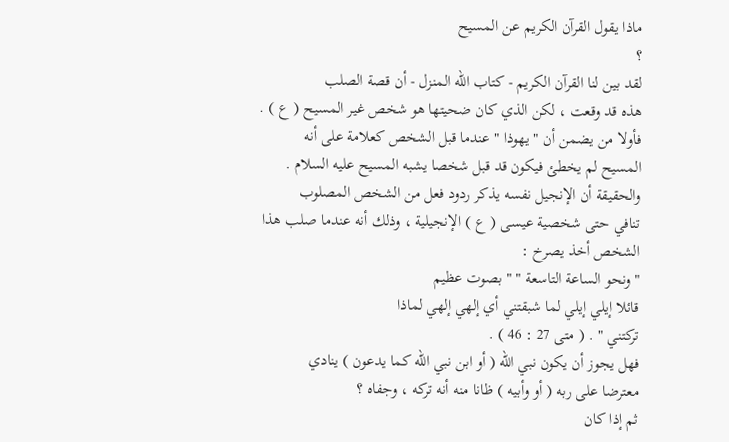ماذا يقول القرآن الكريم عن المسيح
؟
لقد بين لنا القرآن الكريم - كتاب الله المنزل - أن قصة الصلب
هذه قد وقعت ، لكن الذي كان ضحيتها هو شخص غير المسيح ( ع ) .
فأولا من يضمن أن " يهوذا " عندما قبل الشخص كعلامة على أنه
المسيح لم يخطئ فيكون قد قبل شخصا يشبه المسيح عليه السلام .
والحقيقة أن الإنجيل نفسه يذكر ردود فعل من الشخص المصلوب
تنافي حتى شخصية عيسى ( ع ) الإنجيلية ، وذلك أنه عندما صلب هذا
الشخص أخذ يصرخ :
" ونحو الساعة التاسعة " " بصوت عظيم
قائلا إيلي إيلي لما شبقتني أي إلهي إلهي لماذا
تركتني " . ( متى 27 : 46 ) .
فهل يجوز أن يكون نبي الله ( أو ابن نبي الله كما يدعون ) ينادي
معترضا على ربه ( أو وأبيه ) ظانا منه أنه تركه ، وجفاه ؟
ثم إذا كان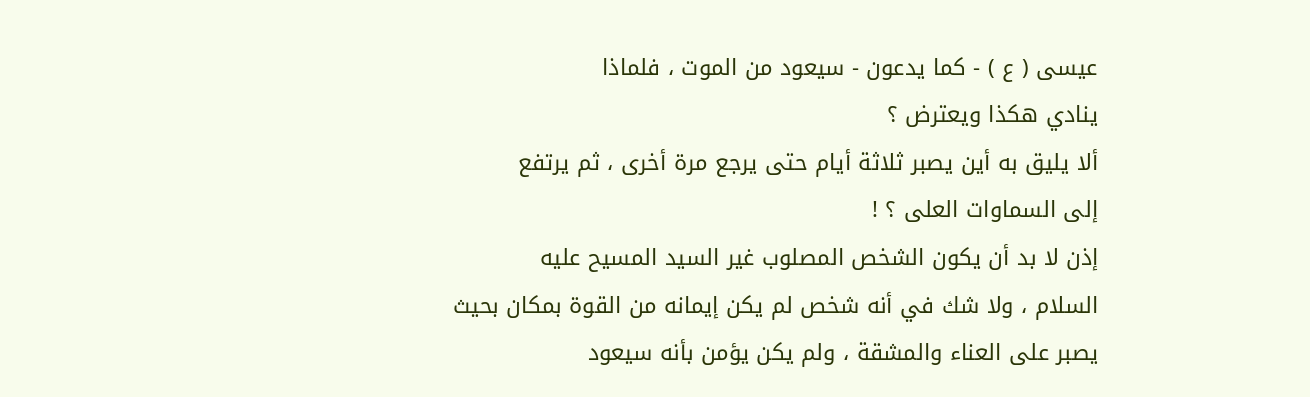عيسى ( ع ) - كما يدعون - سيعود من الموت ، فلماذا
ينادي هكذا ويعترض ؟
ألا يليق به أين يصبر ثلاثة أيام حتى يرجع مرة أخرى ، ثم يرتفع
إلى السماوات العلى ؟ !
إذن لا بد أن يكون الشخص المصلوب غير السيد المسيح عليه
السلام ، ولا شك في أنه شخص لم يكن إيمانه من القوة بمكان بحيث
يصبر على العناء والمشقة ، ولم يكن يؤمن بأنه سيعود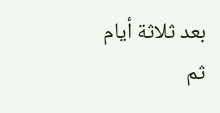بعد ثلاثة أيام ثم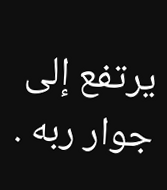يرتفع إلى جوار ربه .